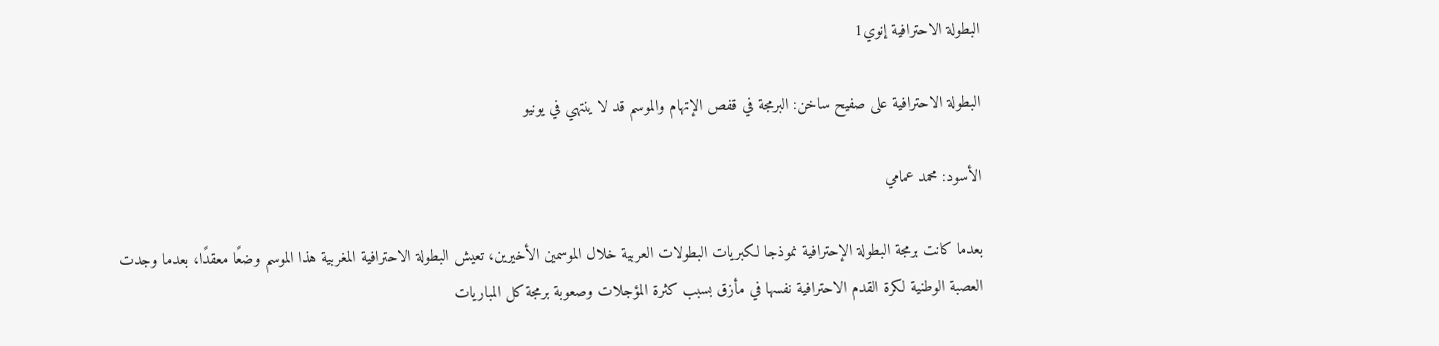البطولة الاحترافية إنوي1

البطولة الاحترافية على صفيح ساخن: البرمجة في قفص الإتهام والموسم قد لا ينتهي في يونيو

الأسود: محمد عمامي

بعدما كانت برمجة البطولة الإحترافية نموذجا لكبريات البطولات العربية خلال الموسمين الأخيرين، تعيش البطولة الاحترافية المغربية هذا الموسم وضعًا معقدًا، بعدما وجدت العصبة الوطنية لكرة القدم الاحترافية نفسها في مأزق بسبب كثرة المؤجلات وصعوبة برمجة كل المباريات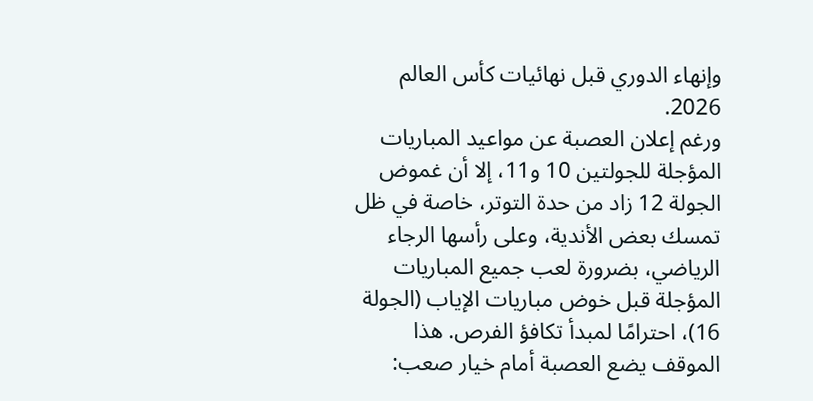وإنهاء الدوري قبل نهائيات كأس العالم 2026.
ورغم إعلان العصبة عن مواعيد المباريات المؤجلة للجولتين 10 و11، إلا أن غموض الجولة 12 زاد من حدة التوتر، خاصة في ظل تمسك بعض الأندية، وعلى رأسها الرجاء الرياضي، بضرورة لعب جميع المباريات المؤجلة قبل خوض مباريات الإياب (الجولة 16)، احترامًا لمبدأ تكافؤ الفرص. هذا الموقف يضع العصبة أمام خيار صعب: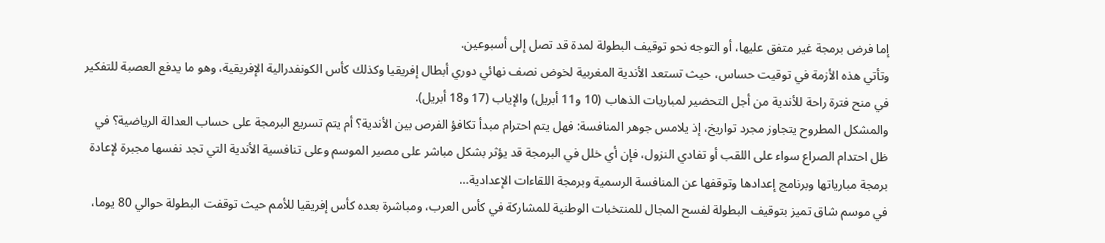إما فرض برمجة غير متفق عليها، أو التوجه نحو توقيف البطولة لمدة قد تصل إلى أسبوعين.
وتأتي هذه الأزمة في توقيت حساس، حيث تستعد الأندية المغربية لخوض نصف نهائي دوري أبطال إفريقيا وكذلك كأس الكونفدرالية الإفريقية، وهو ما يدفع العصبة للتفكير في منح فترة راحة للأندية من أجل التحضير لمباريات الذهاب (10 و11 أبريل) والإياب (17 و18 أبريل).
والمشكل المطروح يتجاوز مجرد تواريخ، إذ يلامس جوهر المنافسة: فهل يتم احترام مبدأ تكافؤ الفرص بين الأندية؟ أم يتم تسريع البرمجة على حساب العدالة الرياضية؟ في ظل احتدام الصراع سواء على اللقب أو تفادي النزول، فإن أي خلل في البرمجة قد يؤثر بشكل مباشر على مصير الموسم وعلى تنافسية الأندية التي تجد نفسها مجبرة لإعادة برمجة مبارياتها وبرنامج إعدادها وتوقفها عن المنافسة الرسمية وبرمجة اللقاءات الإعدادية…
في موسم شاق تميز بتوقيف البطولة لفسح المجال للمنتخبات الوطنية للمشاركة في كأس العرب، ومباشرة بعده كأس إفريقيا للأمم حيث توقفت البطولة حوالي 80 يوما،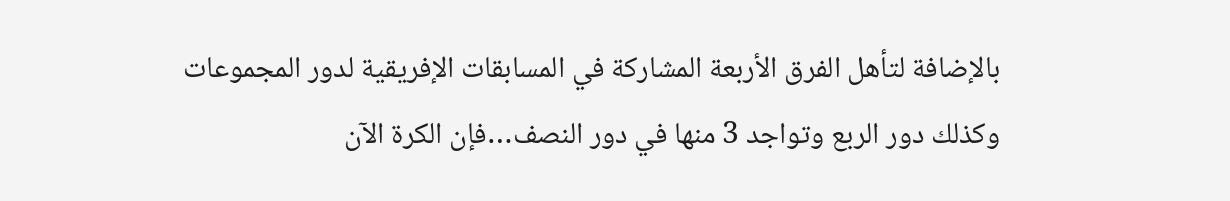بالإضافة لتأهل الفرق الأربعة المشاركة في المسابقات الإفريقية لدور المجموعات وكذلك دور الربع وتواجد 3 منها في دور النصف…فإن الكرة الآن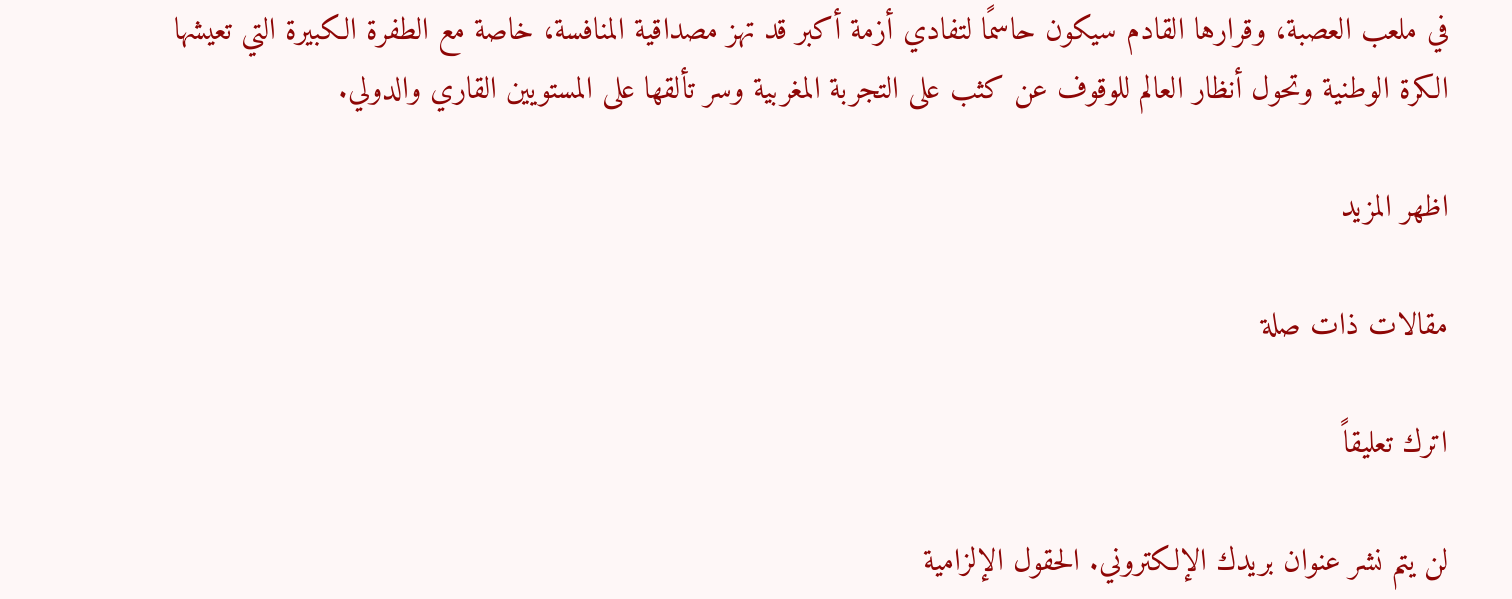في ملعب العصبة، وقرارها القادم سيكون حاسمًا لتفادي أزمة أكبر قد تهز مصداقية المنافسة، خاصة مع الطفرة الكبيرة التي تعيشها الكرة الوطنية وتحول أنظار العالم للوقوف عن كثب على التجربة المغربية وسر تألقها على المستويين القاري والدولي.

اظهر المزيد

مقالات ذات صلة

اترك تعليقاً

لن يتم نشر عنوان بريدك الإلكتروني. الحقول الإلزامية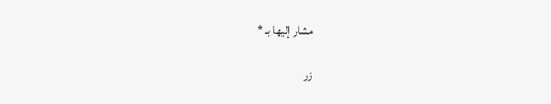مشار إليها بـ *

زر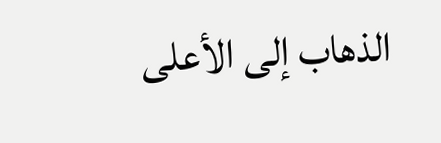الذهاب إلى الأعلى